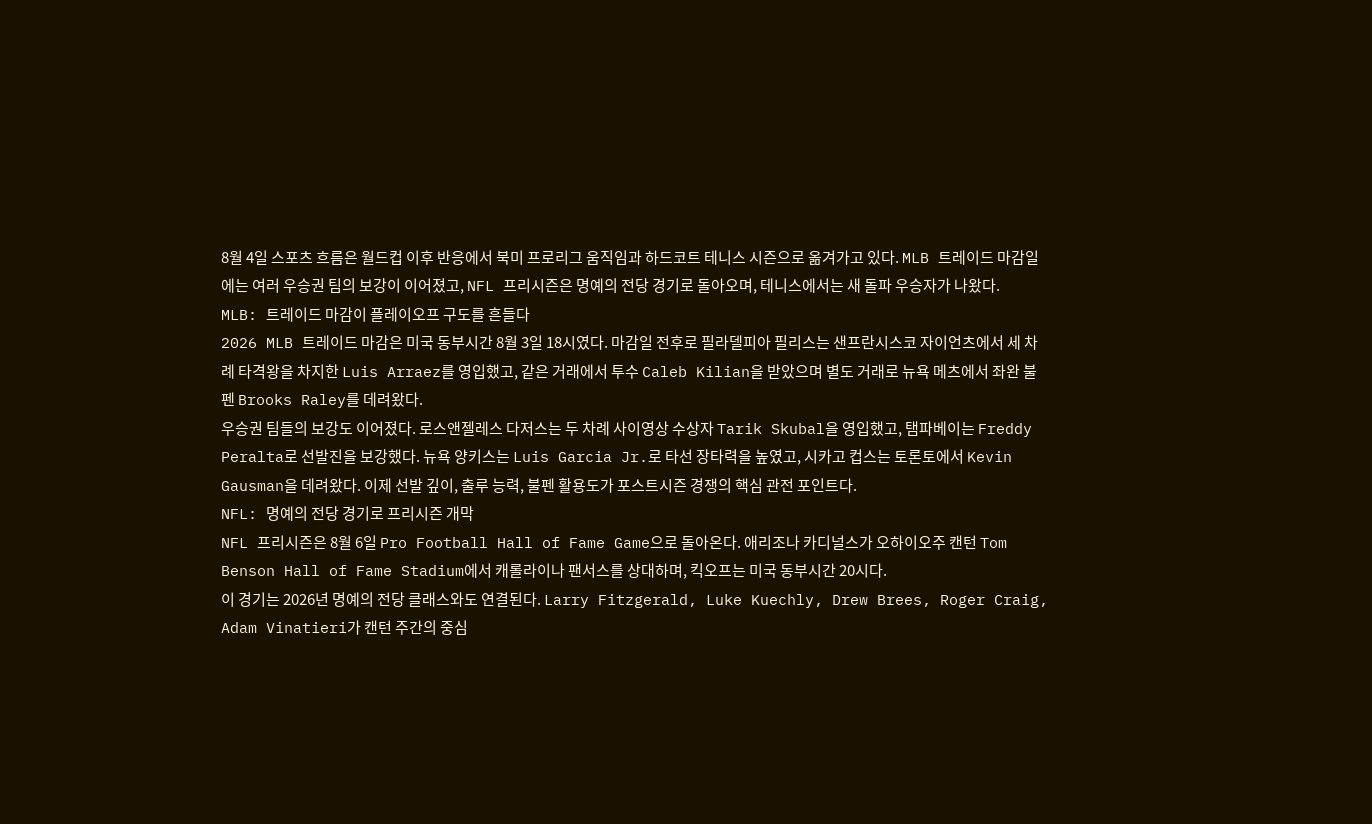8월 4일 스포츠 흐름은 월드컵 이후 반응에서 북미 프로리그 움직임과 하드코트 테니스 시즌으로 옮겨가고 있다. MLB 트레이드 마감일에는 여러 우승권 팀의 보강이 이어졌고, NFL 프리시즌은 명예의 전당 경기로 돌아오며, 테니스에서는 새 돌파 우승자가 나왔다.
MLB: 트레이드 마감이 플레이오프 구도를 흔들다
2026 MLB 트레이드 마감은 미국 동부시간 8월 3일 18시였다. 마감일 전후로 필라델피아 필리스는 샌프란시스코 자이언츠에서 세 차례 타격왕을 차지한 Luis Arraez를 영입했고, 같은 거래에서 투수 Caleb Kilian을 받았으며 별도 거래로 뉴욕 메츠에서 좌완 불펜 Brooks Raley를 데려왔다.
우승권 팀들의 보강도 이어졌다. 로스앤젤레스 다저스는 두 차례 사이영상 수상자 Tarik Skubal을 영입했고, 탬파베이는 Freddy Peralta로 선발진을 보강했다. 뉴욕 양키스는 Luis Garcia Jr.로 타선 장타력을 높였고, 시카고 컵스는 토론토에서 Kevin Gausman을 데려왔다. 이제 선발 깊이, 출루 능력, 불펜 활용도가 포스트시즌 경쟁의 핵심 관전 포인트다.
NFL: 명예의 전당 경기로 프리시즌 개막
NFL 프리시즌은 8월 6일 Pro Football Hall of Fame Game으로 돌아온다. 애리조나 카디널스가 오하이오주 캔턴 Tom Benson Hall of Fame Stadium에서 캐롤라이나 팬서스를 상대하며, 킥오프는 미국 동부시간 20시다.
이 경기는 2026년 명예의 전당 클래스와도 연결된다. Larry Fitzgerald, Luke Kuechly, Drew Brees, Roger Craig, Adam Vinatieri가 캔턴 주간의 중심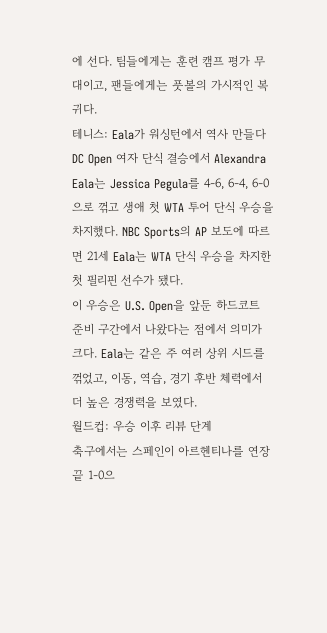에 선다. 팀들에게는 훈련 캠프 평가 무대이고, 팬들에게는 풋볼의 가시적인 복귀다.
테니스: Eala가 워싱턴에서 역사 만들다
DC Open 여자 단식 결승에서 Alexandra Eala는 Jessica Pegula를 4-6, 6-4, 6-0으로 꺾고 생애 첫 WTA 투어 단식 우승을 차지했다. NBC Sports의 AP 보도에 따르면 21세 Eala는 WTA 단식 우승을 차지한 첫 필리핀 선수가 됐다.
이 우승은 U.S. Open을 앞둔 하드코트 준비 구간에서 나왔다는 점에서 의미가 크다. Eala는 같은 주 여러 상위 시드를 꺾었고, 이동, 역습, 경기 후반 체력에서 더 높은 경쟁력을 보였다.
월드컵: 우승 이후 리뷰 단계
축구에서는 스페인이 아르헨티나를 연장 끝 1-0으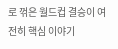로 꺾은 월드컵 결승이 여전히 핵심 이야기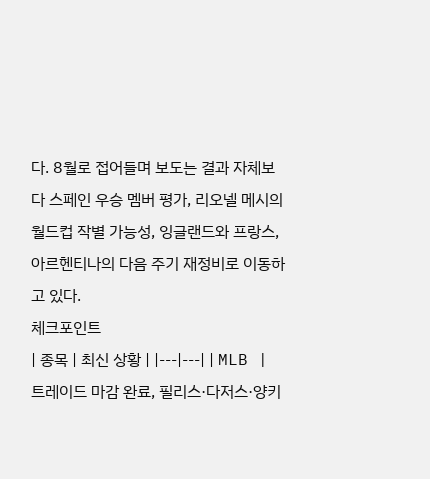다. 8월로 접어들며 보도는 결과 자체보다 스페인 우승 멤버 평가, 리오넬 메시의 월드컵 작별 가능성, 잉글랜드와 프랑스, 아르헨티나의 다음 주기 재정비로 이동하고 있다.
체크포인트
| 종목 | 최신 상황 | |---|---| | MLB | 트레이드 마감 완료, 필리스·다저스·양키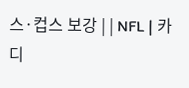스·컵스 보강 | | NFL | 카디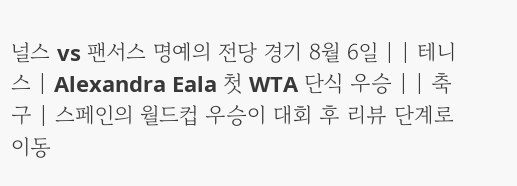널스 vs 팬서스 명예의 전당 경기 8월 6일 | | 테니스 | Alexandra Eala 첫 WTA 단식 우승 | | 축구 | 스페인의 월드컵 우승이 대회 후 리뷰 단계로 이동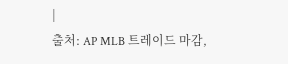|
출처: AP MLB 트레이드 마감,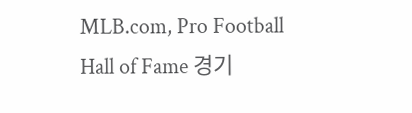MLB.com, Pro Football Hall of Fame 경기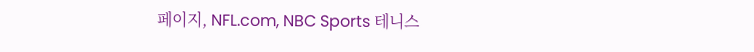페이지, NFL.com, NBC Sports 테니스